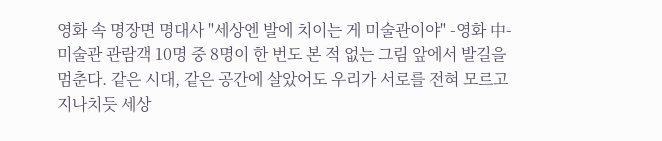영화 속 명장면 명대사 "세상엔 발에 치이는 게 미술관이야" -영화 中- 미술관 관람객 10명 중 8명이 한 번도 본 적 없는 그림 앞에서 발길을 멈춘다. 같은 시대, 같은 공간에 살았어도 우리가 서로를 전혀 모르고 지나치듯 세상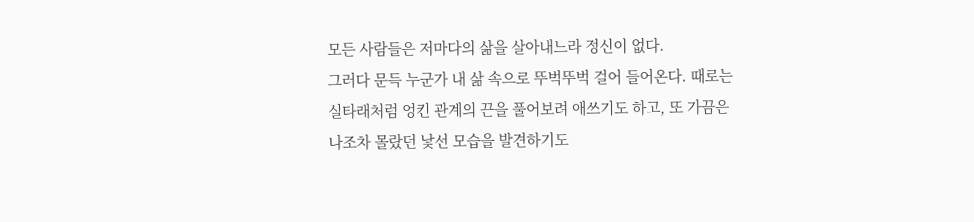모든 사람들은 저마다의 삶을 살아내느라 정신이 없다.
그러다 문득 누군가 내 삶 속으로 뚜벅뚜벅 걸어 들어온다. 때로는 실타래처럼 엉킨 관계의 끈을 풀어보려 애쓰기도 하고, 또 가끔은 나조차 몰랐던 낯선 모습을 발견하기도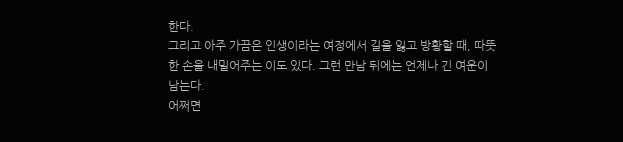한다.
그리고 아주 가끔은 인생이라는 여정에서 길을 잃고 방황할 때, 따뜻한 손을 내밀어주는 이도 있다. 그런 만남 뒤에는 언제나 긴 여운이 남는다.
어쩌면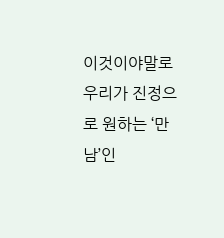이것이야말로 우리가 진정으로 원하는 ‘만남’인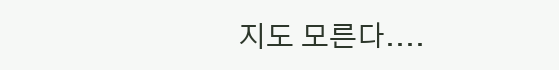지도 모른다....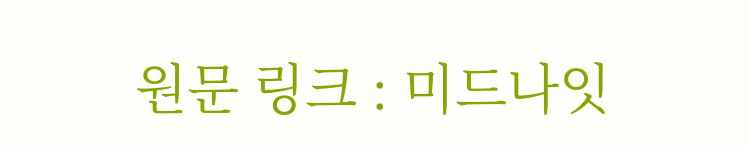원문 링크 : 미드나잇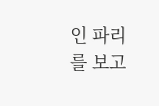인 파리를 보고